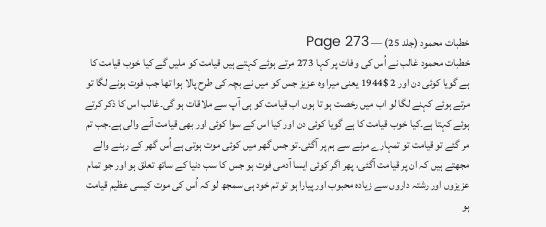خطبات محمود (جلد 25) — Page 273
خطبات محمود غالب نے اُس کی وفات پر کہا 273 مرتے ہوئے کہتے ہیں قیامت کو ملیں گے کیا خوب قیامت کا ہے گویا کوئی دن اور 2 $1944 یعنی میرا وہ عزیز جس کو میں نے بچہ کی طرح پالا ہوا تھا جب فوت ہونے لگا تو مرتے ہوئے کہنے لگا لو اب میں رخصت ہو تا ہوں اب قیامت کو ہی آپ سے ملاقات ہو گی۔غالب اس کا ذکر کرتے ہوئے کہتا ہے۔کیا خوب قیامت کا ہے گویا کوئی دن اور کیا اس کے سوا کوئی اور بھی قیامت آنے والی ہے۔جب تم مر گئے تو قیامت تو تمہارے مرنے سے ہم پر آگئی۔تو جس گھر میں کوئی موت ہوتی ہے اُس گھر کے رہنے والے مجھتے ہیں کہ ان پر قیامت آگئی، پھر اگر کوئی ایسا آدمی فوت ہو جس کا سب دنیا کے ساتھ تعلق ہو اور جو تمام عزیزوں اور رشتہ داروں سے زیادہ محبوب اور پیارا ہو تو تم خود ہی سمجھ لو کہ اُس کی موت کیسی عظیم قیامت ہو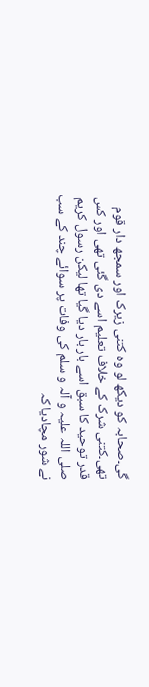گی۔صحابہ کو دیکھ لو وہ کتنی زیرک اور سمجھ دار قوم تھی۔کتنی شرک کے خلاف تعلیم اسے دی گئی تھی اور کس قدر توحید کا سبق اسے بار بار دیا گیا تھا لیکن رسول کریم صلی اللہ علیہ و آلہ و سلم کی وفات پر سوائے چند کے سب نے شور مچادیا کہ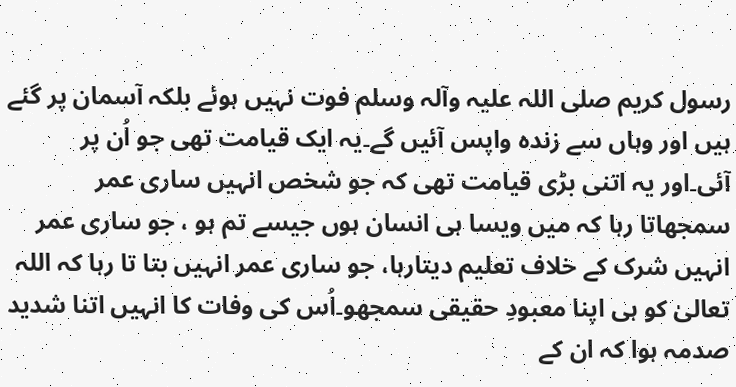رسول کریم صلی اللہ علیہ وآلہ وسلم فوت نہیں ہوئے بلکہ آسمان پر گئے ہیں اور وہاں سے زندہ واپس آئیں گے۔یہ ایک قیامت تھی جو اُن پر آئی۔اور یہ اتنی بڑی قیامت تھی کہ جو شخص انہیں ساری عمر سمجھاتا رہا کہ میں ویسا ہی انسان ہوں جیسے تم ہو ، جو ساری عمر انہیں شرک کے خلاف تعلیم دیتارہا، جو ساری عمر انہیں بتا تا رہا کہ اللہ تعالیٰ کو ہی اپنا معبودِ حقیقی سمجھو۔اُس کی وفات کا انہیں اتنا شدید صدمہ ہوا کہ ان کے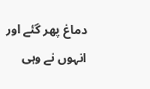دماغ پھر گئے اور انہوں نے وہی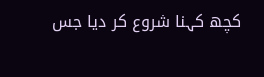کچھ کہنا شروع کر دیا جس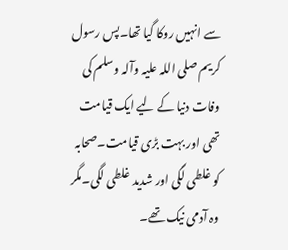سے انہیں روکا گیا تھا۔پس رسول کریم صلی اللہ علیہ وآلہ وسلم کی وفات دنیا کے لیے ایک قیامت تھی اور بہت بڑی قیامت۔صحابہ کو غلطی لگی اور شدید غلطی لگی۔مگر وہ آدمی نیک تھے۔